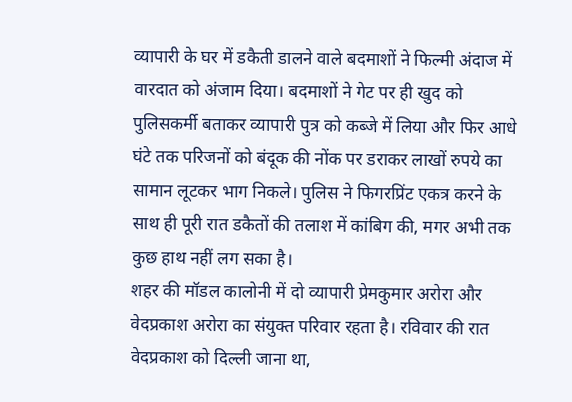व्यापारी के घर में डकैती डालने वाले बदमाशों ने फिल्मी अंदाज में वारदात को अंजाम दिया। बदमाशों ने गेट पर ही खुद को पुलिसकर्मी बताकर व्यापारी पुत्र को कब्जे में लिया और फिर आधे घंटे तक परिजनों को बंदूक की नोंक पर डराकर लाखों रुपये का सामान लूटकर भाग निकले। पुलिस ने फिगरप्रिंट एकत्र करने के साथ ही पूरी रात डकैतों की तलाश में कांबिग की, मगर अभी तक कुछ हाथ नहीं लग सका है।
शहर की मॉडल कालोनी में दो व्यापारी प्रेमकुमार अरोरा और वेदप्रकाश अरोरा का संयुक्त परिवार रहता है। रविवार की रात वेदप्रकाश को दिल्ली जाना था,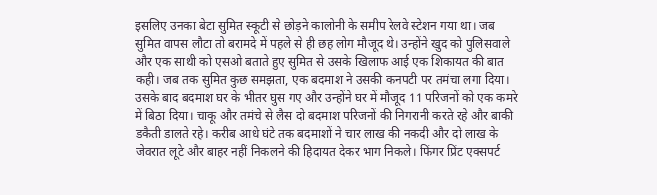इसलिए उनका बेटा सुमित स्कूटी से छोड़ने कालोनी के समीप रेलवे स्टेशन गया था। जब सुमित वापस लौटा तो बरामदे में पहले से ही छह लोग मौजूद थे। उन्होंने खुद को पुलिसवाले और एक साथी को एसओ बताते हुए सुमित से उसके खिलाफ आई एक शिकायत की बात कही। जब तक सुमित कुछ समझता, एक बदमाश ने उसकी कनपटी पर तमंचा लगा दिया।
उसके बाद बदमाश घर के भीतर घुस गए और उन्होंने घर में मौजूद 11 परिजनों को एक कमरे में बिठा दिया। चाकू और तमंचे से लैस दो बदमाश परिजनों की निगरानी करते रहे और बाकी डकैती डालते रहे। करीब आधे घंटे तक बदमाशों ने चार लाख की नकदी और दो लाख के जेवरात लूटे और बाहर नहीं निकलने की हिदायत देकर भाग निकले। फिंगर प्रिंट एक्सपर्ट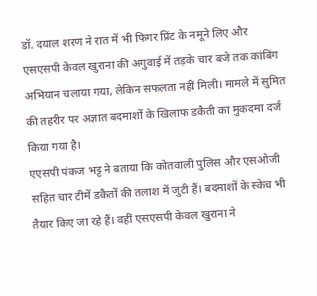डॉ. दयाल शरण ने रात में भी फिगर प्रिंट के नमूने लिए और एसएसपी केवल खुराना की अगुवाई में तड़के चार बजे तक कांबिंग अभियान चलाया गया, लेकिन सफलता नहीं मिली। मामले में सुमित की तहरीर पर अज्ञात बदमाशों के खिलाफ डकैती का मुकदमा दर्ज किया गया है।
एएसपी पंकज भट्ट ने बताया कि कोतवाली पुलिस और एसओजी सहित चार टीमें डकैतों की तलाश में जुटी हैं। बदमाशों के स्केच भी तैयार किए जा रहे हैं। वहीं एसएसपी केवल खुराना ने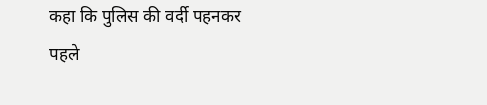कहा कि पुलिस की वर्दी पहनकर पहले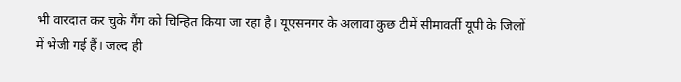भी वारदात कर चुके गैंग को चिन्हित किया जा रहा है। यूएसनगर के अलावा कुछ टीमें सीमावर्ती यूपी के जिलों में भेजी गई हैं। जल्द ही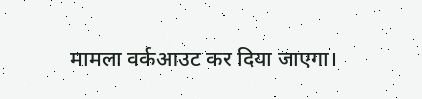मामला वर्कआउट कर दिया जाएगा।